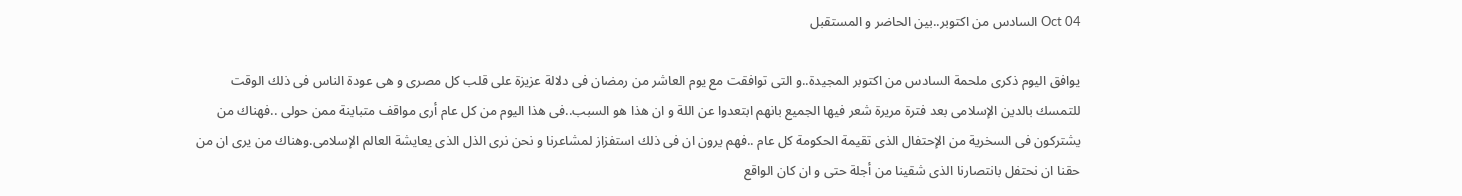Oct 04 السادس من اكتوبر..بين الحاضر و المستقبل

يوافق اليوم ذكرى ملحمة السادس من اكتوبر المجيدة..و التى توافقت مع يوم العاشر من رمضان فى دلالة عزيزة على قلب كل مصرى و هى عودة الناس فى ذلك الوقت للتمسك بالدين الإسلامى بعد فترة مريرة شعر فيها الجميع بانهم ابتعدوا عن اللة و ان هذا هو السبب..فى هذا اليوم من كل عام أرى مواقف متباينة ممن حولى ..فهناك من يشتركون فى السخرية من الإحتفال الذى تقيمة الحكومة كل عام ..فهم يرون ان فى ذلك استفزاز لمشاعرنا و نحن نرى الذل الذى يعايشة العالم الإسلامى.وهناك من يرى ان من حقنا ان نحتفل بانتصارنا الذى شقينا من أجلة حتى و ان كان الواقع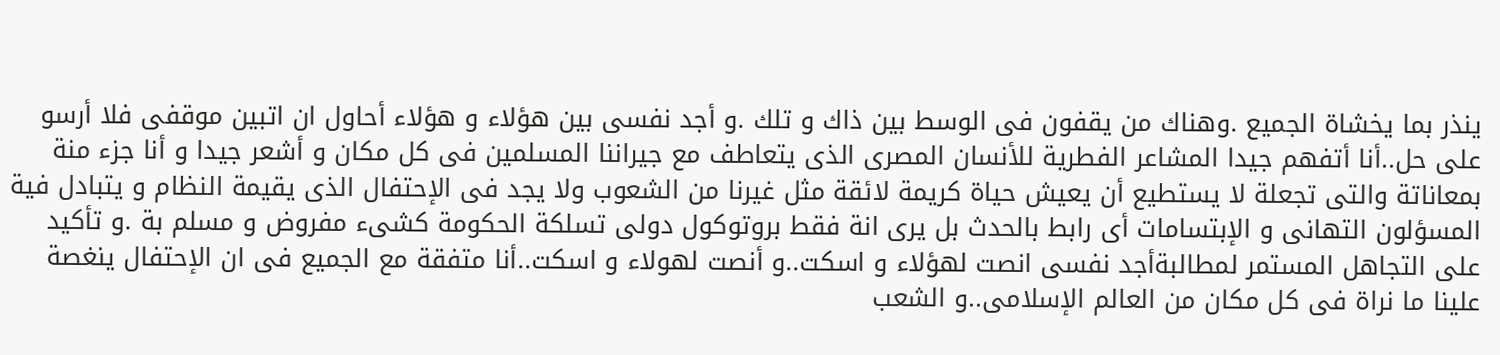ينذر بما يخشاة الجميع .وهناك من يقفون فى الوسط بين ذاك و تلك .و أجد نفسى بين هؤلاء و هؤلاء أحاول ان اتبين موقفى فلا أرسو على حل..أنا أتفهم جيدا المشاعر الفطرية للأنسان المصرى الذى يتعاطف مع جيراننا المسلمين فى كل مكان و أشعر جيدا و أنا جزء منة بمعاناتة والتى تجعلة لا يستطيع أن يعيش حياة كريمة لائقة مثل غيرنا من الشعوب ولا يجد فى الإحتفال الذى يقيمة النظام و يتبادل فية المسؤلون التهانى و الإبتسامات أى رابط بالحدث بل يرى انة فقط بروتوكول دولى تسلكة الحكومة كشىء مفروض و مسلم بة .و تأكيد على التجاهل المستمر لمطالبةأجد نفسى انصت لهؤلاء و اسكت..و أنصت لهولاء و اسكت..أنا متفقة مع الجميع فى ان الإحتفال ينغصة علينا ما نراة فى كل مكان من العالم الإسلامى..و الشعب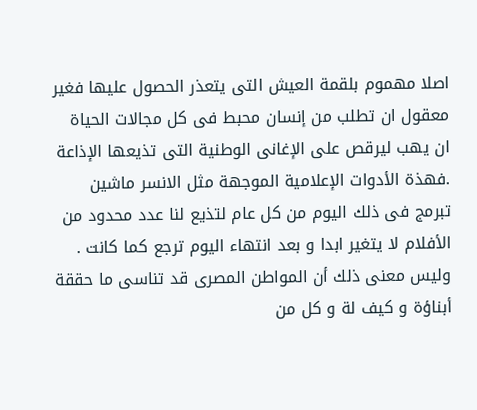اصلا مهموم بلقمة العيش التى يتعذر الحصول عليها فغير معقول ان تطلب من إنسان محبط فى كل مجالات الحياة ان يهب ليرقص على الإغانى الوطنية التى تذيعها الإذاعة .فهذة الأدوات الإعلامية الموجهة مثل الانسر ماشين تبرمج فى ذلك اليوم من كل عام لتذيع لنا عدد محدود من الأفلام لا يتغير ابدا و بعد انتهاء اليوم ترجع كما كانت . وليس معنى ذلك أن المواطن المصرى قد تناسى ما حققة أبناؤة و كيف لة و كل من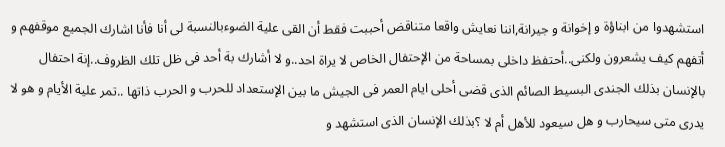استشهدوا من ابناؤة و إخوانة و جيرانة,اننا نعايش واقعا متناقض أحببت فقط أن القى علية الضوءبالنسبة لى أنا فأنا اشارك الجميع موقفهم و أتفهم كيف يشعرون ولكنى..أحتفظ داخلى بمساحة من الإحتفال الخاص لا يراة احد..و لا أشارك بة أحد فى ظل تلك الظروف..إنة احتفال بالإنسان بذلك الجندى البسيط الصائم الذى قضى أحلى ايام العمر فى الجيش ما بين الإستعداد للحرب و الحرب ذاتها ..تمر علية الأيام و هو لا يدرى متى سيحارب و هل سيعود للأهل أم لا ؟بذلك الإنسان الذى استشهد و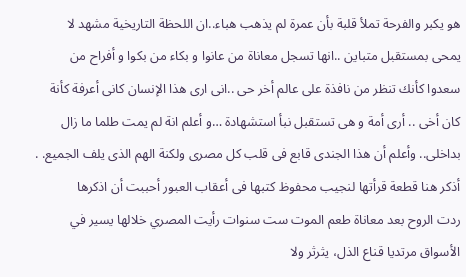هو يكبر والفرحة تملأ قلبة بأن عمرة لم يذهب هباء..ان اللحظة التاريخية مشهد لا يمحى بمستقبل متباين ..انها تسجل معاناة من عانوا و بكاء من بكوا و أفراح من سعدوا كأنك تنظر من نافذة على عالم أخر حى ..انى ارى هذا الإنسان كانى أعرفة كأنة كان أخى .. أرى أمة و هى تستقبل نبأ استشهادة …و أعلم انة لم يمت طلما ما زال بداخلى.. وأعلم أن هذا الجندى قابع فى قلب كل مصرى ولكنة الهم الذى يلف الجميع. .
أذكر هنا قطعة قرأتها لنجيب محفوظ كتبها فى أعقاب العبور أحببت أن اذكرها
ردت الروح بعد معاناة طعم الموت ست سنوات رأيت المصري خلالها يسير في الأسواق مرتديا قناع الذل، يثرثر ولا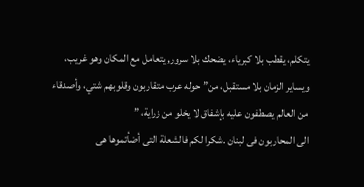يتكلم، يقطب بلا كبرياء، يضحك بلا سرور, يتعامل مع المكان وهو غريب، ويساير الزمان بلا مستقبل، من” حوله عرب متقاربون وقلوبهم شتي، وأصدقاء من العالم يصطفون عليه بإشفاق لا يخلو من زراية، ”
الى المحاربون فى لبنان .شكرا لكم فالشعلة التى أضأتموها هى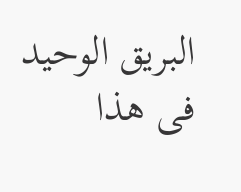البريق الوحيد فى هذا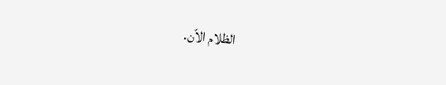الظلام الاّن.